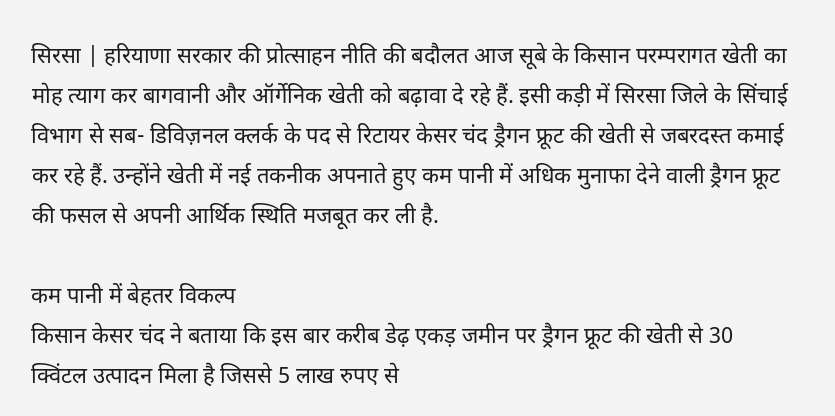सिरसा | हरियाणा सरकार की प्रोत्साहन नीति की बदौलत आज सूबे के किसान परम्परागत खेती का मोह त्याग कर बागवानी और ऑर्गेनिक खेती को बढ़ावा दे रहे हैं. इसी कड़ी में सिरसा जिले के सिंचाई विभाग से सब- डिविज़नल क्लर्क के पद से रिटायर केसर चंद ड्रैगन फ्रूट की खेती से जबरदस्त कमाई कर रहे हैं. उन्होंने खेती में नई तकनीक अपनाते हुए कम पानी में अधिक मुनाफा देने वाली ड्रैगन फ्रूट की फसल से अपनी आर्थिक स्थिति मजबूत कर ली है.

कम पानी में बेहतर विकल्प
किसान केसर चंद ने बताया कि इस बार करीब डेढ़ एकड़ जमीन पर ड्रैगन फ्रूट की खेती से 30 क्विंटल उत्पादन मिला है जिससे 5 लाख रुपए से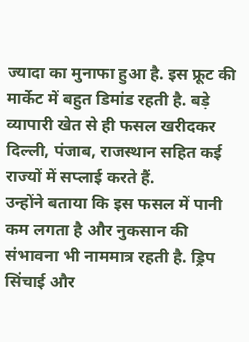ज्यादा का मुनाफा हुआ है. इस फ्रूट की मार्केट में बहुत डिमांड रहती है. बड़े व्यापारी खेत से ही फसल खरीदकर दिल्ली, पंजाब, राजस्थान सहित कई राज्यों में सप्लाई करते हैं.
उन्होंने बताया कि इस फसल में पानी कम लगता है और नुकसान की संभावना भी नाममात्र रहती है. ड्रिप सिंचाई और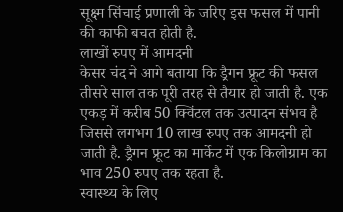सूक्ष्म सिंचाई प्रणाली के जरिए इस फसल में पानी की काफी बचत होती है.
लाखों रुपए में आमदनी
केसर चंद ने आगे बताया कि ड्रैगन फ्रूट की फसल तीसरे साल तक पूरी तरह से तैयार हो जाती है. एक एकड़ में करीब 50 क्विंटल तक उत्पादन संभव है जिससे लगभग 10 लाख रुपए तक आमदनी हो जाती है. ड्रैगन फ्रूट का मार्केट में एक किलोग्राम का भाव 250 रुपए तक रहता है.
स्वास्थ्य के लिए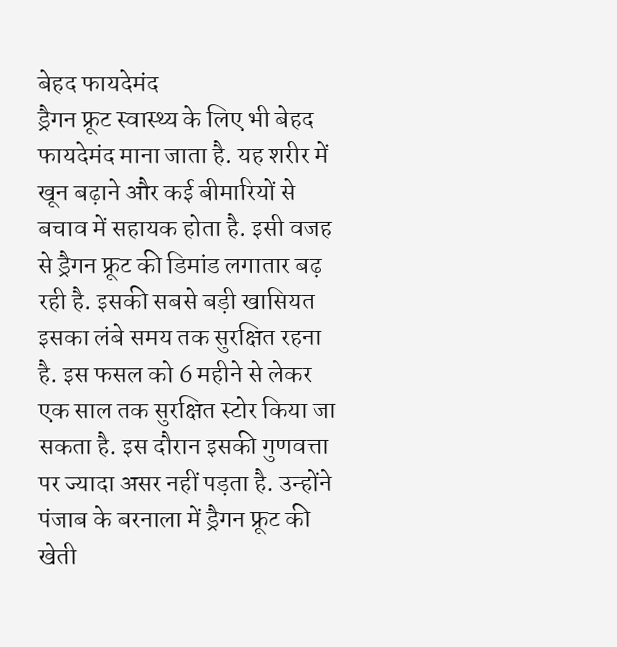बेहद फायदेमंद
ड्रैगन फ्रूट स्वास्थ्य के लिए भी बेहद फायदेमंद माना जाता है. यह शरीर में खून बढ़ाने और कई बीमारियों से बचाव में सहायक होता है. इसी वजह से ड्रैगन फ्रूट की डिमांड लगातार बढ़ रही है. इसकी सबसे बड़ी खासियत इसका लंबे समय तक सुरक्षित रहना है. इस फसल को 6 महीने से लेकर एक साल तक सुरक्षित स्टोर किया जा सकता है. इस दौरान इसकी गुणवत्ता पर ज्यादा असर नहीं पड़ता है. उन्होंने पंजाब के बरनाला में ड्रैगन फ्रूट की खेती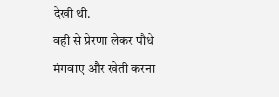देखी थी.
वही से प्रेरणा लेकर पौधे मंगवाए और खेती करना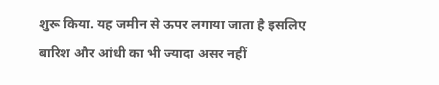शुरू किया. यह जमीन से ऊपर लगाया जाता है इसलिए बारिश और आंधी का भी ज्यादा असर नहीं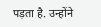पड़ता है. उन्होंने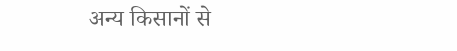अन्य किसानों से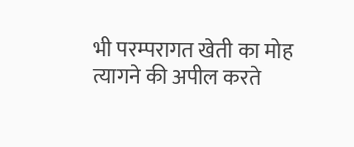भी परम्परागत खेती का मोह त्यागने की अपील करते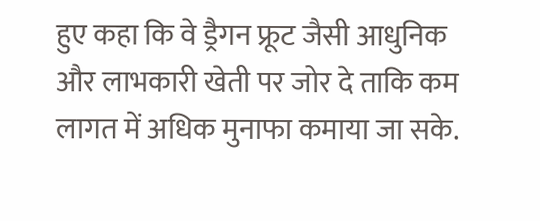हुए कहा कि वे ड्रैगन फ्रूट जैसी आधुनिक और लाभकारी खेती पर जोर दे ताकि कम लागत में अधिक मुनाफा कमाया जा सके.